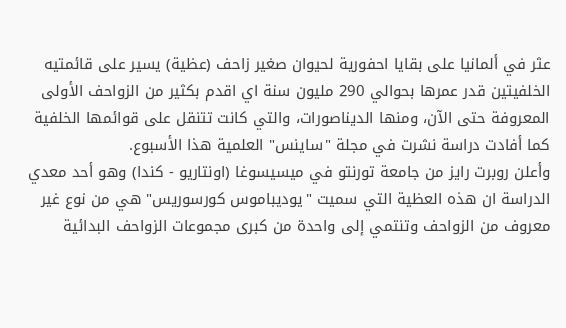عثر في ألمانيا على بقايا احفورية لحيوان صغير زاحف (عظية) يسير على قائمتيه الخلفيتين قدر عمرها بحوالي 290 مليون سنة اي اقدم بكثير من الزواحف الأولى المعروفة حتى الآن، ومنها الديناصورات، والتي كانت تتنقل على قوائمها الخلفية كما أفادت دراسة نشرت في مجلة "ساينس" العلمية هذا الأسبوع.
وأعلن روبرت رايز من جامعة تورنتو في ميسيسوغا (اونتاريو - كندا) وهو أحد معدي الدراسة ان هذه العظية التي سميت "يوديباموس كورسوريس" هي من نوع غير معروف من الزواحف وتنتمي إلى واحدة من كبرى مجموعات الزواحف البدائية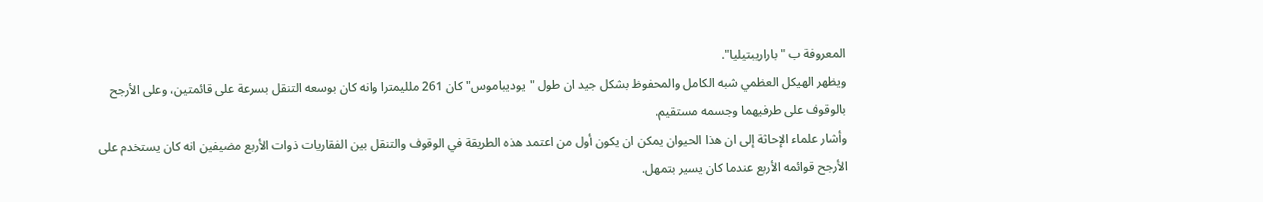المعروفة ب "باراريبتيليا".
ويظهر الهيكل العظمي شبه الكامل والمحفوظ بشكل جيد ان طول "يوديباموس" كان 261 ملليمترا وانه كان بوسعه التنقل بسرعة على قائمتين، وعلى الأرجح بالوقوف على طرفيهما وجسمه مستقيم.
وأشار علماء الإحاثة إلى ان هذا الحيوان يمكن ان يكون أول من اعتمد هذه الطريقة في الوقوف والتنقل بين الفقاريات ذوات الأربع مضيفين انه كان يستخدم على الأرجح قوائمه الأربع عندما كان يسير بتمهل.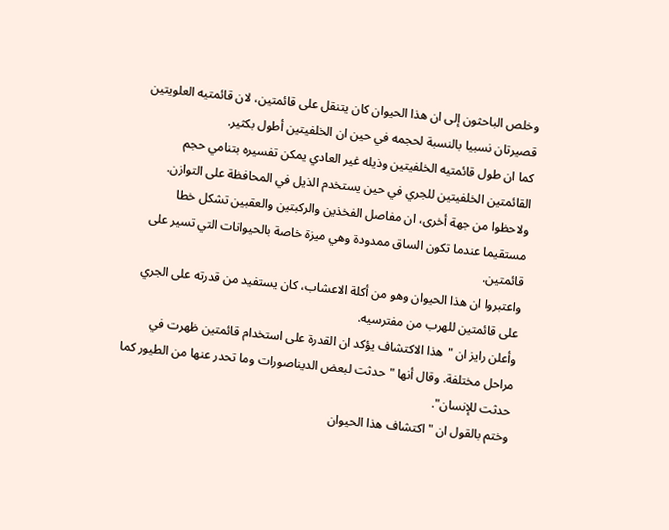وخلص الباحثون إلى ان هذا الحيوان كان يتنقل على قائمتين، لان قائمتيه العلويتين قصيرتان نسبيا بالنسبة لحجمه في حين ان الخلفيتين أطول بكثير.
كما ان طول قائمتيه الخلفيتين وذيله غير العادي يمكن تفسيره بتنامي حجم القائمتين الخلفيتين للجري في حين يستخدم الذيل في المحافظة على التوازن.
ولاحظوا من جهة أخرى، ان مفاصل الفخذين والركبتين والعقبين تشكل خطا مستقيما عندما تكون الساق ممدودة وهي ميزة خاصة بالحيوانات التي تسير على قائمتين.
واعتبروا ان هذا الحيوان وهو من أكلة الاعشاب، كان يستفيد من قدرته على الجري على قائمتين للهرب من مفترسيه.
وأعلن رايز ان "هذا الاكتشاف يؤكد ان القدرة على استخدام قائمتين ظهرت في مراحل مختلفة. وقال أنها "حدثت لبعض الديناصورات وما تحدر عنها من الطيور كما حدثت للإنسان".
وختم بالقول ان "اكتشاف هذا الحيوان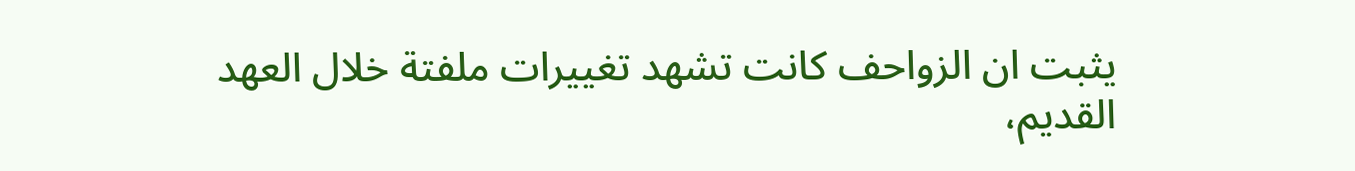يثبت ان الزواحف كانت تشهد تغييرات ملفتة خلال العهد القديم،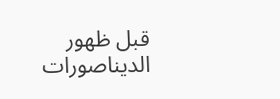قبل ظهور الديناصورات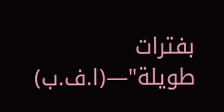بفترات طويلة"—(ا.ف.ب)